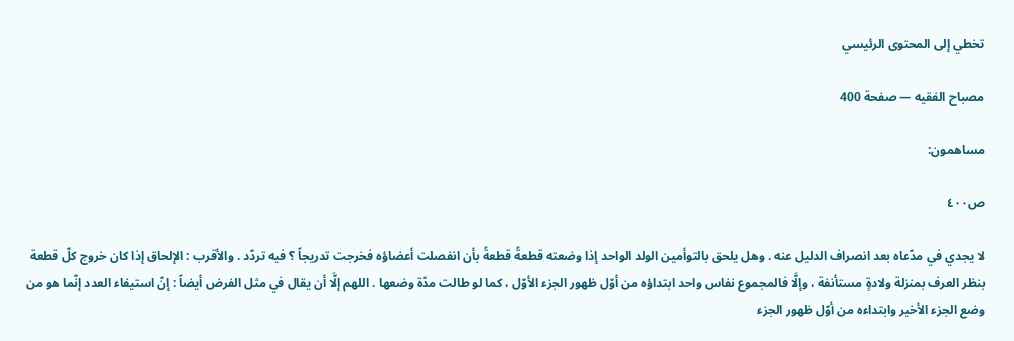تخطي إلى المحتوى الرئيسي

مصباح الفقيه — صفحة 400

مساهمون:

ص٤٠٠

لا يجدي في مدّعاه بعد انصراف الدليل عنه . وهل يلحق بالتوأمين الولد الواحد إذا وضعته قطعةً قطعةً بأن انفصلت أعضاؤه فخرجت تدريجاً ؟ فيه تردّد . والأقرب : الإلحاق إذا كان خروج كلّ قطعة بنظر العرف بمنزلة ولادةٍ مستأنفة ، وإلَّا فالمجموع نفاس واحد ابتداؤه من أوّل ظهور الجزء الأوّل ، كما لو طالت مدّة وضعها . اللهم إلَّا أن يقال في مثل الفرض أيضاً : إنّ استيفاء العدد إنّما هو من وضع الجزء الأخير وابتداءه من أوّل ظهور الجزء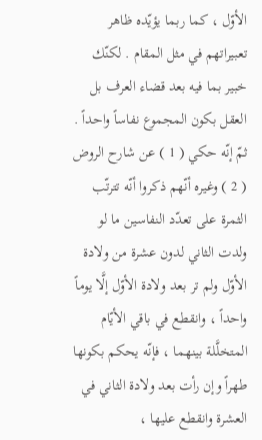الأوّل ، كما ربما يؤيّده ظاهر تعبيراتهم في مثل المقام . لكنّك خبير بما فيه بعد قضاء العرف بل العقل بكون المجموع نفاساً واحداً . ثمّ إنّه حكي ( 1 ) عن شارح الروض ( 2 ) وغيره أنّهم ذكروا أنّه تترتّب الثمرة على تعدّد النفاسين ما لو ولدت الثاني لدون عشرة من ولادة الأوّل ولم تر بعد ولادة الأوّل إلَّا يوماً واحداً ، وانقطع في باقي الأيّام المتخلَّلة بينهما ، فإنّه يحكم بكونها طهراً وإن رأت بعد ولادة الثاني في العشرة وانقطع عليها ،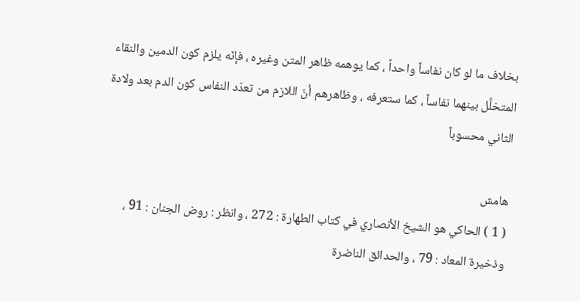بخلاف ما لو كان نفاساً واحداً ، كما يوهمه ظاهر المتن وغيره ، فإنّه يلزم كون الدمين والنقاء المتخلَّل بينهما نفاساً ، كما ستعرفه ، وظاهرهم أنّ اللازم من تعدّد النفاس كون الدم بعد ولادة الثاني محسوباً

هامش
( 1 ) الحاكي هو الشيخ الأنصاري في كتاب الطهارة : 272 ، وانظر : روض الجنان : 91 ، وذخيرة المعاد : 79 ، والحدائق الناضرة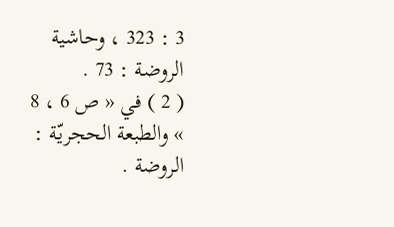3 : 323 ، وحاشية الروضة : 73 .
( 2 ) في « ص 6 ، 8 » والطبعة الحجريّة : الروضة .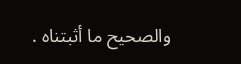والصحيح ما أثبتناه .